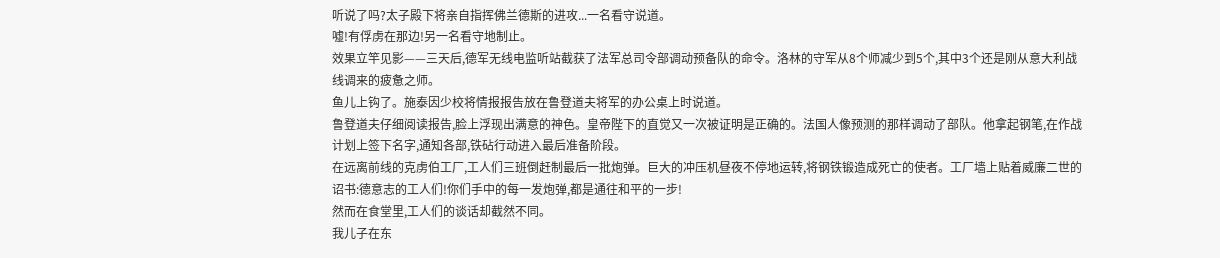听说了吗?太子殿下将亲自指挥佛兰德斯的进攻...一名看守说道。
嘘!有俘虏在那边!另一名看守地制止。
效果立竿见影——三天后,德军无线电监听站截获了法军总司令部调动预备队的命令。洛林的守军从8个师减少到5个,其中3个还是刚从意大利战线调来的疲惫之师。
鱼儿上钩了。施泰因少校将情报报告放在鲁登道夫将军的办公桌上时说道。
鲁登道夫仔细阅读报告,脸上浮现出满意的神色。皇帝陛下的直觉又一次被证明是正确的。法国人像预测的那样调动了部队。他拿起钢笔,在作战计划上签下名字,通知各部,铁砧行动进入最后准备阶段。
在远离前线的克虏伯工厂,工人们三班倒赶制最后一批炮弹。巨大的冲压机昼夜不停地运转,将钢铁锻造成死亡的使者。工厂墙上贴着威廉二世的诏书:德意志的工人们!你们手中的每一发炮弹,都是通往和平的一步!
然而在食堂里,工人们的谈话却截然不同。
我儿子在东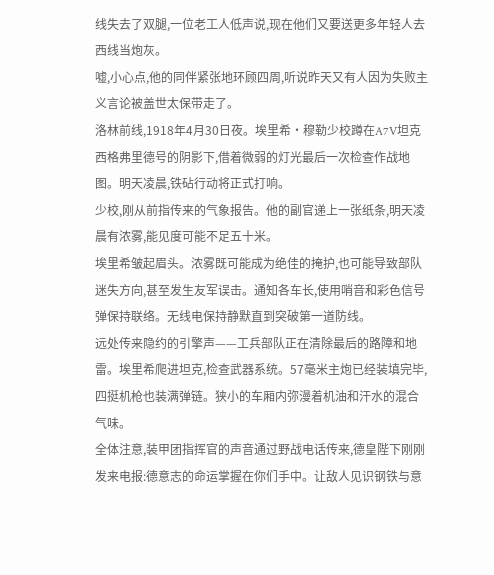线失去了双腿,一位老工人低声说,现在他们又要送更多年轻人去西线当炮灰。
嘘,小心点,他的同伴紧张地环顾四周,听说昨天又有人因为失败主义言论被盖世太保带走了。
洛林前线,1918年4月30日夜。埃里希·穆勒少校蹲在A7V坦克西格弗里德号的阴影下,借着微弱的灯光最后一次检查作战地图。明天凌晨,铁砧行动将正式打响。
少校,刚从前指传来的气象报告。他的副官递上一张纸条,明天凌晨有浓雾,能见度可能不足五十米。
埃里希皱起眉头。浓雾既可能成为绝佳的掩护,也可能导致部队迷失方向,甚至发生友军误击。通知各车长,使用哨音和彩色信号弹保持联络。无线电保持静默直到突破第一道防线。
远处传来隐约的引擎声——工兵部队正在清除最后的路障和地雷。埃里希爬进坦克,检查武器系统。57毫米主炮已经装填完毕,四挺机枪也装满弹链。狭小的车厢内弥漫着机油和汗水的混合气味。
全体注意,装甲团指挥官的声音通过野战电话传来,德皇陛下刚刚发来电报:德意志的命运掌握在你们手中。让敌人见识钢铁与意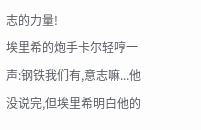志的力量!
埃里希的炮手卡尔轻哼一声:钢铁我们有,意志嘛...他没说完,但埃里希明白他的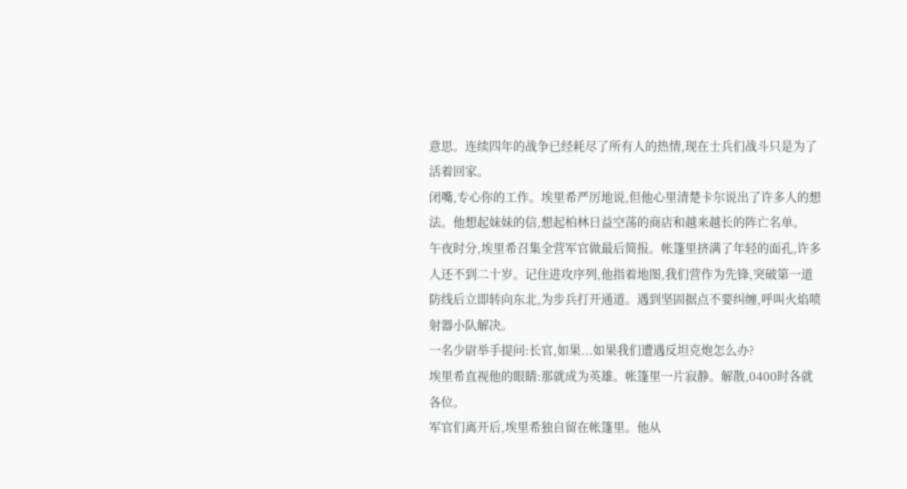意思。连续四年的战争已经耗尽了所有人的热情,现在士兵们战斗只是为了活着回家。
闭嘴,专心你的工作。埃里希严厉地说,但他心里清楚卡尔说出了许多人的想法。他想起妹妹的信,想起柏林日益空荡的商店和越来越长的阵亡名单。
午夜时分,埃里希召集全营军官做最后简报。帐篷里挤满了年轻的面孔,许多人还不到二十岁。记住进攻序列,他指着地图,我们营作为先锋,突破第一道防线后立即转向东北,为步兵打开通道。遇到坚固据点不要纠缠,呼叫火焰喷射器小队解决。
一名少尉举手提问:长官,如果...如果我们遭遇反坦克炮怎么办?
埃里希直视他的眼睛:那就成为英雄。帐篷里一片寂静。解散,0400时各就各位。
军官们离开后,埃里希独自留在帐篷里。他从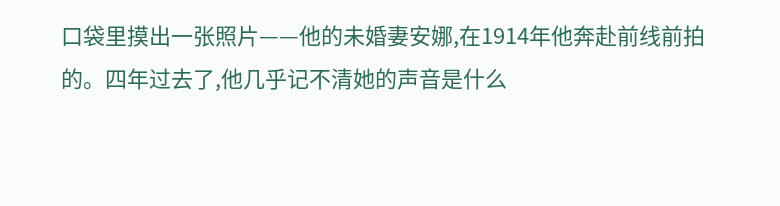口袋里摸出一张照片——他的未婚妻安娜,在1914年他奔赴前线前拍的。四年过去了,他几乎记不清她的声音是什么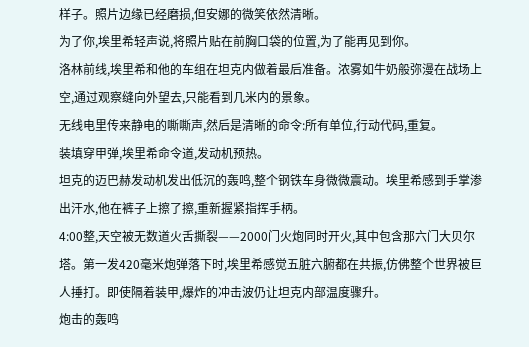样子。照片边缘已经磨损,但安娜的微笑依然清晰。
为了你,埃里希轻声说,将照片贴在前胸口袋的位置,为了能再见到你。
洛林前线,埃里希和他的车组在坦克内做着最后准备。浓雾如牛奶般弥漫在战场上空,通过观察缝向外望去,只能看到几米内的景象。
无线电里传来静电的嘶嘶声,然后是清晰的命令:所有单位,行动代码,重复。
装填穿甲弹,埃里希命令道,发动机预热。
坦克的迈巴赫发动机发出低沉的轰鸣,整个钢铁车身微微震动。埃里希感到手掌渗出汗水,他在裤子上擦了擦,重新握紧指挥手柄。
4:00整,天空被无数道火舌撕裂——2000门火炮同时开火,其中包含那六门大贝尔塔。第一发420毫米炮弹落下时,埃里希感觉五脏六腑都在共振,仿佛整个世界被巨人捶打。即使隔着装甲,爆炸的冲击波仍让坦克内部温度骤升。
炮击的轰鸣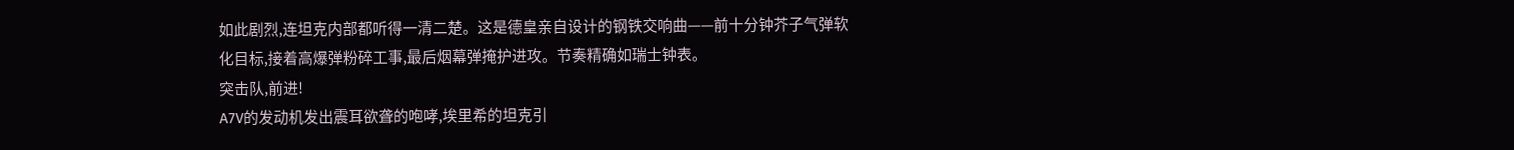如此剧烈,连坦克内部都听得一清二楚。这是德皇亲自设计的钢铁交响曲——前十分钟芥子气弹软化目标,接着高爆弹粉碎工事,最后烟幕弹掩护进攻。节奏精确如瑞士钟表。
突击队,前进!
A7V的发动机发出震耳欲聋的咆哮,埃里希的坦克引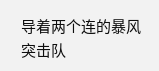导着两个连的暴风突击队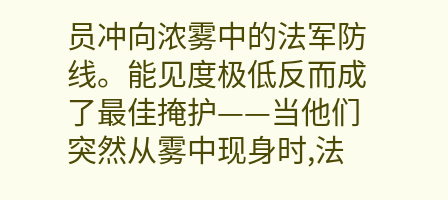员冲向浓雾中的法军防线。能见度极低反而成了最佳掩护——当他们突然从雾中现身时,法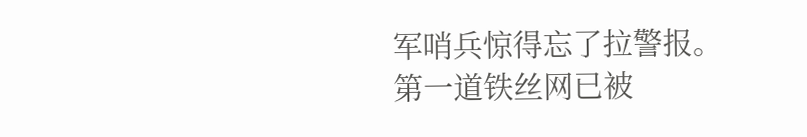军哨兵惊得忘了拉警报。
第一道铁丝网已被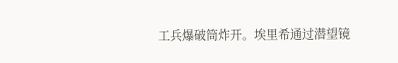工兵爆破筒炸开。埃里希通过潜望镜